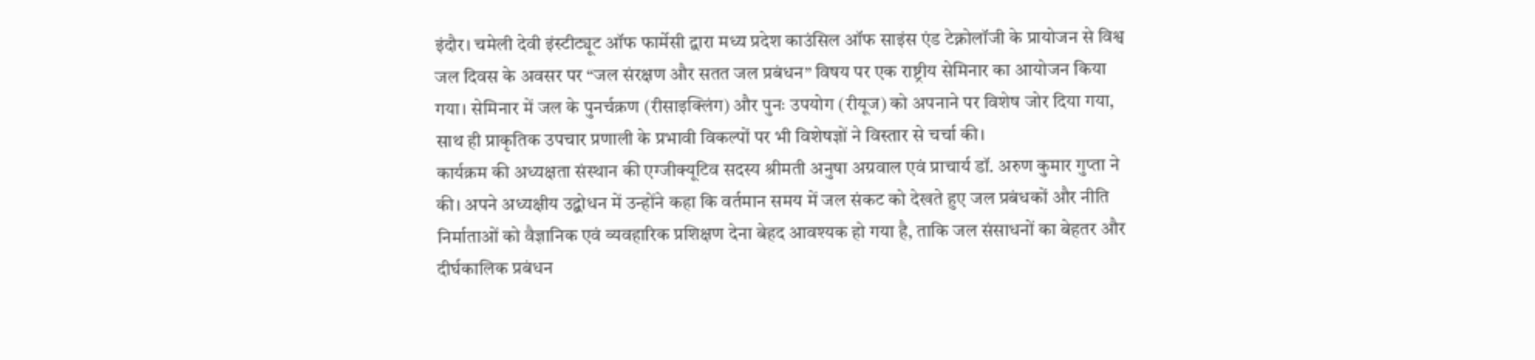इंदौर। चमेली देवी इंस्टीट्यूट ऑफ फार्मेसी द्वारा मध्य प्रदेश काउंसिल ऑफ साइंस एंड टेक्नोलॉजी के प्रायोजन से विश्व जल दिवस के अवसर पर “जल संरक्षण और सतत जल प्रबंधन” विषय पर एक राष्ट्रीय सेमिनार का आयोजन किया गया। सेमिनार में जल के पुनर्चक्रण (रीसाइक्लिंग) और पुनः उपयोग (रीयूज) को अपनाने पर विशेष जोर दिया गया, साथ ही प्राकृतिक उपचार प्रणाली के प्रभावी विकल्पों पर भी विशेषज्ञों ने विस्तार से चर्चा की।
कार्यक्रम की अध्यक्षता संस्थान की एग्जीक्यूटिव सदस्य श्रीमती अनुषा अग्रवाल एवं प्राचार्य डॉ. अरुण कुमार गुप्ता ने की। अपने अध्यक्षीय उद्बोधन में उन्होंने कहा कि वर्तमान समय में जल संकट को देखते हुए जल प्रबंधकों और नीति निर्माताओं को वैज्ञानिक एवं व्यवहारिक प्रशिक्षण देना बेहद आवश्यक हो गया है, ताकि जल संसाधनों का बेहतर और दीर्घकालिक प्रबंधन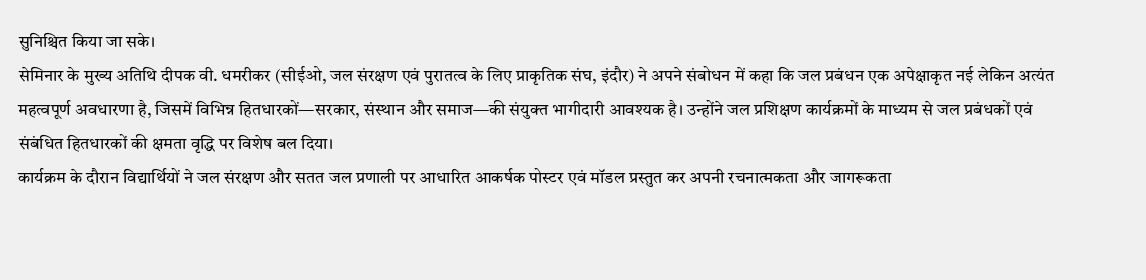सुनिश्चित किया जा सके।
सेमिनार के मुख्य अतिथि दीपक वी. धमरीकर (सीईओ, जल संरक्षण एवं पुरातत्व के लिए प्राकृतिक संघ, इंदौर) ने अपने संबोधन में कहा कि जल प्रबंधन एक अपेक्षाकृत नई लेकिन अत्यंत महत्वपूर्ण अवधारणा है, जिसमें विभिन्न हितधारकों—सरकार, संस्थान और समाज—की संयुक्त भागीदारी आवश्यक है। उन्होंने जल प्रशिक्षण कार्यक्रमों के माध्यम से जल प्रबंधकों एवं संबंधित हितधारकों की क्षमता वृद्धि पर विशेष बल दिया।
कार्यक्रम के दौरान विद्यार्थियों ने जल संरक्षण और सतत जल प्रणाली पर आधारित आकर्षक पोस्टर एवं मॉडल प्रस्तुत कर अपनी रचनात्मकता और जागरूकता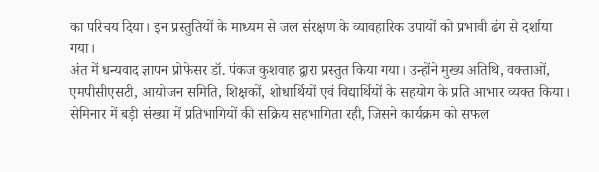का परिचय दिया। इन प्रस्तुतियों के माध्यम से जल संरक्षण के व्यावहारिक उपायों को प्रभावी ढंग से दर्शाया गया।
अंत में धन्यवाद ज्ञापन प्रोफेसर डॉ. पंकज कुशवाह द्वारा प्रस्तुत किया गया। उन्होंने मुख्य अतिथि, वक्ताओं, एमपीसीएसटी, आयोजन समिति, शिक्षकों, शोधार्थियों एवं विद्यार्थियों के सहयोग के प्रति आभार व्यक्त किया।
सेमिनार में बड़ी संख्या में प्रतिभागियों की सक्रिय सहभागिता रही, जिसने कार्यक्रम को सफल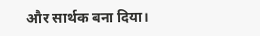और सार्थक बना दिया।